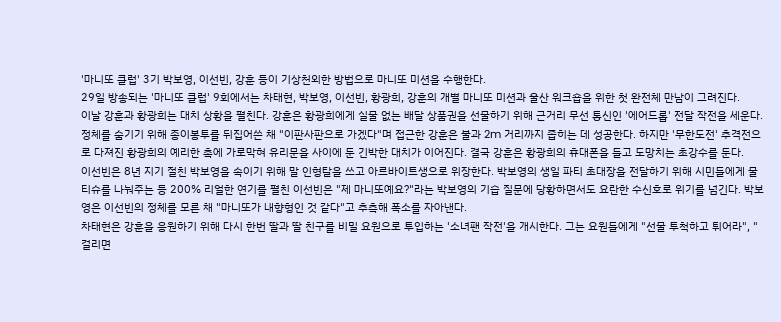'마니또 클럽' 3기 박보영, 이선빈, 강훈 등이 기상천외한 방법으로 마니또 미션을 수행한다.
29일 방송되는 '마니또 클럽' 9회에서는 차태현, 박보영, 이선빈, 황광희, 강훈의 개별 마니또 미션과 울산 워크숍을 위한 첫 완전체 만남이 그려진다.
이날 강훈과 황광희는 대치 상황을 펼친다. 강훈은 황광희에게 실물 없는 배달 상품권을 선물하기 위해 근거리 무선 통신인 '에어드롭' 전달 작전을 세운다. 정체를 숨기기 위해 종이봉투를 뒤집어쓴 채 "이판사판으로 가겠다"며 접근한 강훈은 불과 2m 거리까지 좁히는 데 성공한다. 하지만 '무한도전' 추격전으로 다져진 황광희의 예리한 촉에 가로막혀 유리문을 사이에 둔 긴박한 대치가 이어진다. 결국 강훈은 황광희의 휴대폰을 들고 도망치는 초강수를 둔다.
이선빈은 8년 지기 절친 박보영을 속이기 위해 말 인형탈을 쓰고 아르바이트생으로 위장한다. 박보영의 생일 파티 초대장을 전달하기 위해 시민들에게 물티슈를 나눠주는 등 200% 리얼한 연기를 펼친 이선빈은 "제 마니또예요?"라는 박보영의 기습 질문에 당황하면서도 요란한 수신호로 위기를 넘긴다. 박보영은 이선빈의 정체를 모른 채 "마니또가 내향형인 것 같다"고 추측해 폭소를 자아낸다.
차태현은 강훈을 응원하기 위해 다시 한번 딸과 딸 친구를 비밀 요원으로 투입하는 '소녀팬 작전'을 개시한다. 그는 요원들에게 "선물 투척하고 튀어라", "걸리면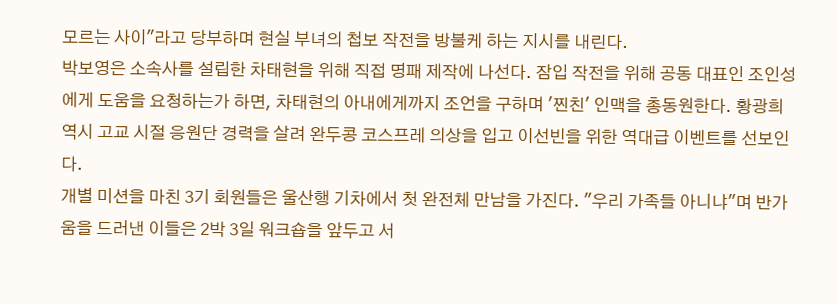모르는 사이"라고 당부하며 현실 부녀의 첩보 작전을 방불케 하는 지시를 내린다.
박보영은 소속사를 설립한 차태현을 위해 직접 명패 제작에 나선다. 잠입 작전을 위해 공동 대표인 조인성에게 도움을 요청하는가 하면, 차태현의 아내에게까지 조언을 구하며 '찐친' 인맥을 총동원한다. 황광희 역시 고교 시절 응원단 경력을 살려 완두콩 코스프레 의상을 입고 이선빈을 위한 역대급 이벤트를 선보인다.
개별 미션을 마친 3기 회원들은 울산행 기차에서 첫 완전체 만남을 가진다. "우리 가족들 아니냐"며 반가움을 드러낸 이들은 2박 3일 워크숍을 앞두고 서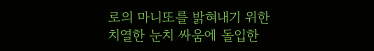로의 마니또를 밝혀내기 위한 치열한 눈치 싸움에 돌입한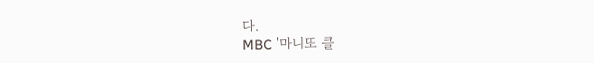다.
MBC '마니또 클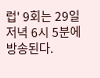럽' 9회는 29일 저녁 6시 5분에 방송된다.